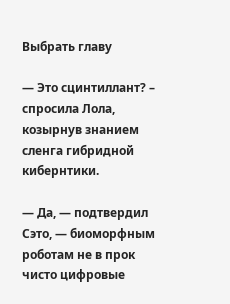Выбрать главу

— Это сцинтиллант? – спросила Лола, козырнув знанием сленга гибридной кибернтики.

— Да, — подтвердил Сэто, — биоморфным роботам не в прок чисто цифровые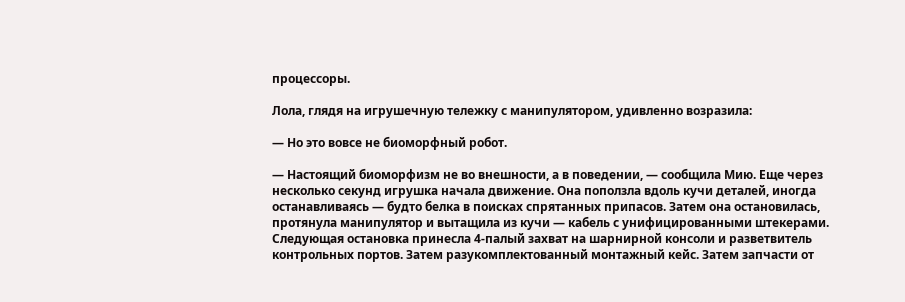процессоры.

Лола, глядя на игрушечную тележку с манипулятором, удивленно возразила:

— Но это вовсе не биоморфный робот.

— Настоящий биоморфизм не во внешности, а в поведении, — сообщила Мию. Еще через несколько секунд игрушка начала движение. Она поползла вдоль кучи деталей, иногда останавливаясь — будто белка в поисках спрятанных припасов. Затем она остановилась, протянула манипулятор и вытащила из кучи — кабель с унифицированными штекерами. Следующая остановка принесла 4-палый захват на шарнирной консоли и разветвитель контрольных портов. Затем разукомплектованный монтажный кейс. Затем запчасти от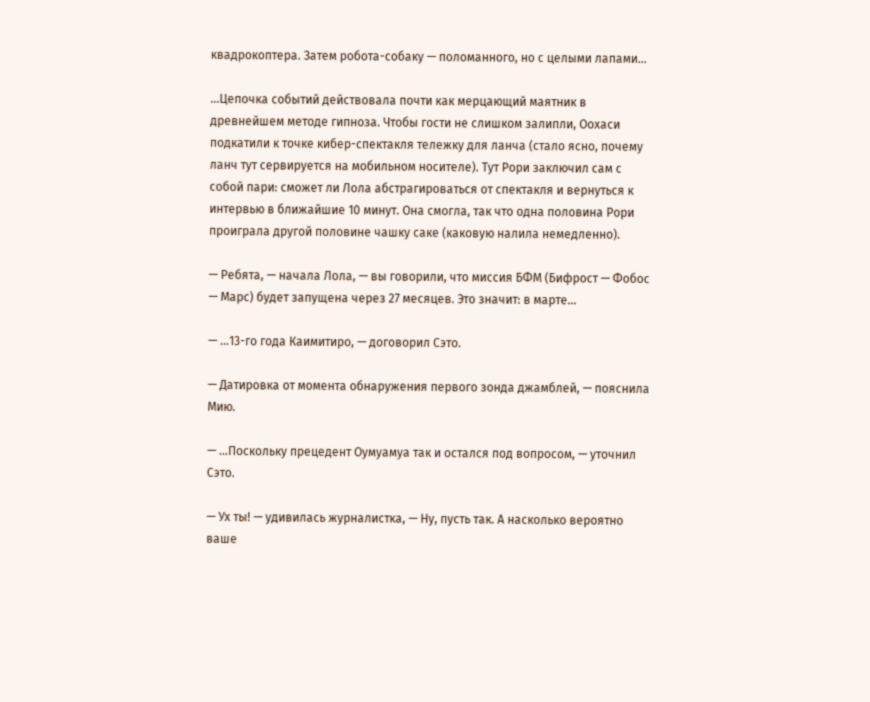квадрокоптера. Затем робота-собаку — поломанного, но с целыми лапами…

…Цепочка событий действовала почти как мерцающий маятник в древнейшем методе гипноза. Чтобы гости не слишком залипли, Оохаси подкатили к точке кибер-спектакля тележку для ланча (стало ясно, почему ланч тут сервируется на мобильном носителе). Тут Рори заключил сам с собой пари: сможет ли Лола абстрагироваться от спектакля и вернуться к интервью в ближайшие 10 минут. Она смогла, так что одна половина Рори проиграла другой половине чашку саке (каковую налила немедленно).

— Ребята, — начала Лола, — вы говорили, что миссия БФМ (Бифрост — Фобос — Марс) будет запущена через 27 месяцев. Это значит: в марте…

— …13-го года Каимитиро, — договорил Сэто.

— Датировка от момента обнаружения первого зонда джамблей, — пояснила Мию.

— …Поскольку прецедент Оумуамуа так и остался под вопросом, — уточнил Сэто.

— Ух ты! — удивилась журналистка, — Ну, пусть так. А насколько вероятно ваше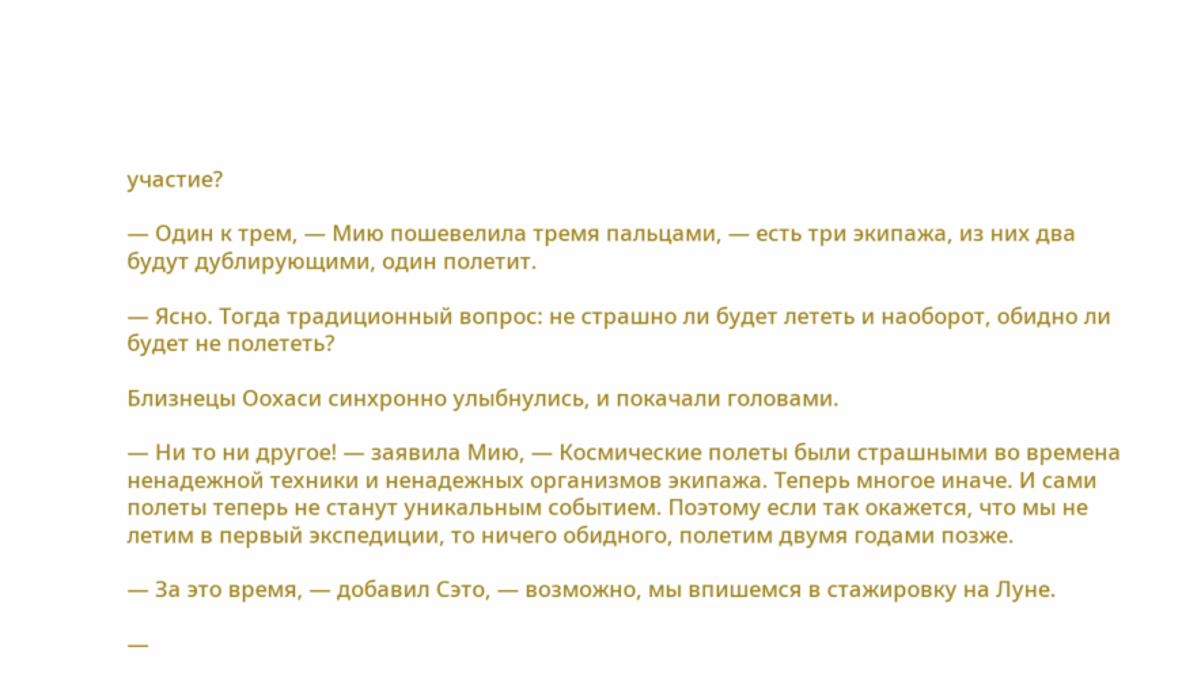участие?

— Один к трем, — Мию пошевелила тремя пальцами, — есть три экипажа, из них два будут дублирующими, один полетит.

— Ясно. Тогда традиционный вопрос: не страшно ли будет лететь и наоборот, обидно ли будет не полететь?

Близнецы Оохаси синхронно улыбнулись, и покачали головами.

— Ни то ни другое! — заявила Мию, — Космические полеты были страшными во времена ненадежной техники и ненадежных организмов экипажа. Теперь многое иначе. И сами полеты теперь не станут уникальным событием. Поэтому если так окажется, что мы не летим в первый экспедиции, то ничего обидного, полетим двумя годами позже.

— За это время, — добавил Сэто, — возможно, мы впишемся в стажировку на Луне.

—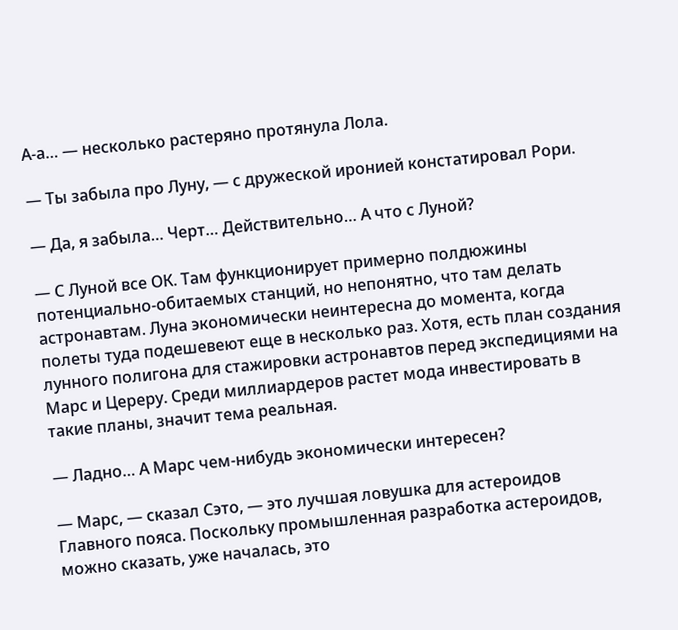А-а… — несколько растеряно протянула Лола.

— Ты забыла про Луну, — с дружеской иронией констатировал Рори.

— Да, я забыла… Черт… Действительно… А что с Луной?

— С Луной все ОК. Там функционирует примерно полдюжины потенциально-обитаемых станций, но непонятно, что там делать астронавтам. Луна экономически неинтересна до момента, когда полеты туда подешевеют еще в несколько раз. Хотя, есть план создания лунного полигона для стажировки астронавтов перед экспедициями на Марс и Цереру. Среди миллиардеров растет мода инвестировать в такие планы, значит тема реальная.

— Ладно… А Марс чем-нибудь экономически интересен?

— Марс, — сказал Сэто, — это лучшая ловушка для астероидов Главного пояса. Поскольку промышленная разработка астероидов, можно сказать, уже началась, это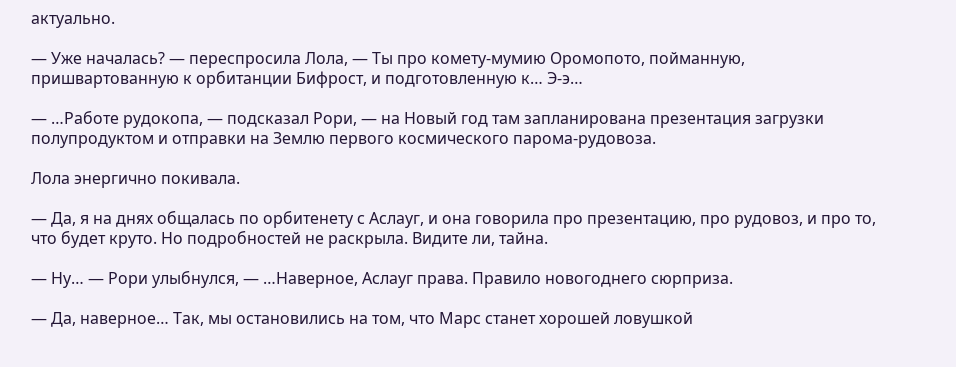актуально.

— Уже началась? — переспросила Лола, — Ты про комету-мумию Оромопото, пойманную, пришвартованную к орбитанции Бифрост, и подготовленную к… Э-э…

— …Работе рудокопа, — подсказал Рори, — на Новый год там запланирована презентация загрузки полупродуктом и отправки на Землю первого космического парома-рудовоза.

Лола энергично покивала.

— Да, я на днях общалась по орбитенету с Аслауг, и она говорила про презентацию, про рудовоз, и про то, что будет круто. Но подробностей не раскрыла. Видите ли, тайна.

— Ну… — Рори улыбнулся, — …Наверное, Аслауг права. Правило новогоднего сюрприза.

— Да, наверное… Так, мы остановились на том, что Марс станет хорошей ловушкой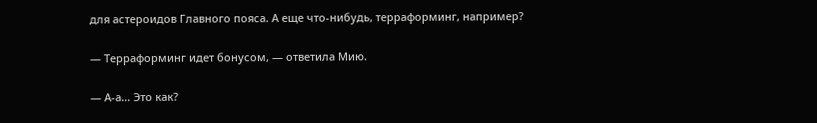для астероидов Главного пояса. А еще что-нибудь, терраформинг, например?

— Терраформинг идет бонусом, — ответила Мию.

— А-а… Это как?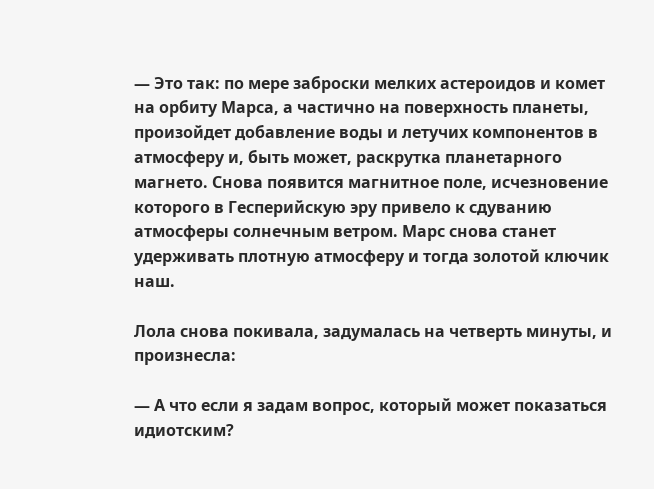— Это так: по мере заброски мелких астероидов и комет на орбиту Марса, а частично на поверхность планеты, произойдет добавление воды и летучих компонентов в атмосферу и, быть может, раскрутка планетарного магнето. Снова появится магнитное поле, исчезновение которого в Гесперийскую эру привело к сдуванию атмосферы солнечным ветром. Марс снова станет удерживать плотную атмосферу и тогда золотой ключик наш.

Лола снова покивала, задумалась на четверть минуты, и произнесла:

— А что если я задам вопрос, который может показаться идиотским?